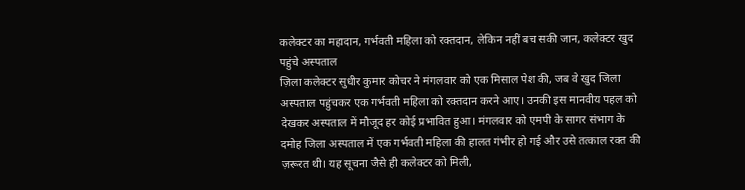कलेक्टर का महादान, गर्भवती महिला को रक्तदान, लेकिन नहीं बच सकी जान, कलेक्टर खुद पहुंचे अस्पताल
ज़िला कलेक्टर सुधीर कुमार कोचर ने मंगलवार को एक मिसाल पेश की, जब वे खुद जिला अस्पताल पहुंचकर एक गर्भवती महिला को रक्तदान करने आए। उनकी इस मानवीय पहल को देखकर अस्पताल में मौजूद हर कोई प्रभावित हुआ। मंगलवार को एमपी के सागर संभाग के दमोह जिला अस्पताल में एक गर्भवती महिला की हालत गंभीर हो गई और उसे तत्काल रक्त की ज़रूरत थी। यह सूचना जैसे ही कलेक्टर को मिली,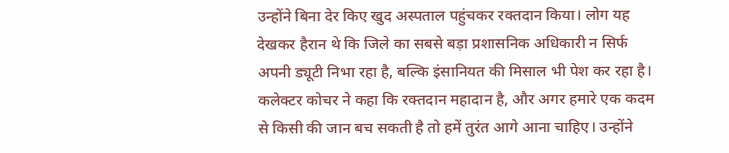उन्होंने बिना देर किए खुद अस्पताल पहुंचकर रक्तदान किया। लोग यह देखकर हैरान थे कि जिले का सबसे बड़ा प्रशासनिक अधिकारी न सिर्फ अपनी ड्यूटी निभा रहा है, बल्कि इंसानियत की मिसाल भी पेश कर रहा है।
कलेक्टर कोचर ने कहा कि रक्तदान महादान है, और अगर हमारे एक कदम से किसी की जान बच सकती है तो हमें तुरंत आगे आना चाहिए। उन्होंने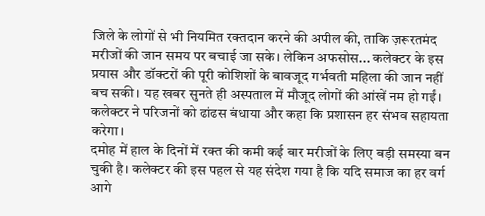जिले के लोगों से भी नियमित रक्तदान करने की अपील की, ताकि ज़रूरतमंद मरीजों की जान समय पर बचाई जा सके। लेकिन अफसोस... कलेक्टर के इस प्रयास और डॉक्टरों की पूरी कोशिशों के बावजूद गर्भवती महिला की जान नहीं बच सकी। यह खबर सुनते ही अस्पताल में मौजूद लोगों की आंखें नम हो गईं। कलेक्टर ने परिजनों को ढांढस बंधाया और कहा कि प्रशासन हर संभव सहायता करेगा।
दमोह में हाल के दिनों में रक्त की कमी कई बार मरीजों के लिए बड़ी समस्या बन चुकी है। कलेक्टर की इस पहल से यह संदेश गया है कि यदि समाज का हर वर्ग आगे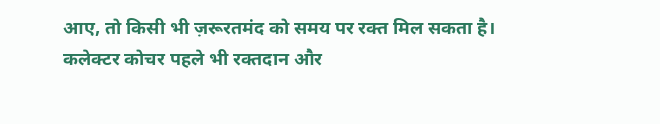आए, तो किसी भी ज़रूरतमंद को समय पर रक्त मिल सकता है। कलेक्टर कोचर पहले भी रक्तदान और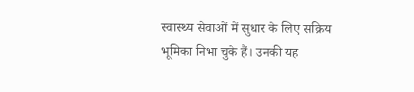स्वास्थ्य सेवाओं में सुधार के लिए सक्रिय भूमिका निभा चुके हैं। उनकी यह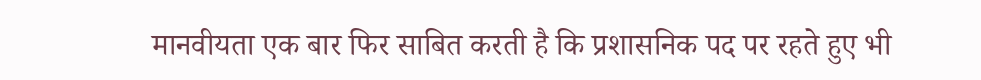मानवीयता एक बार फिर साबित करती है कि प्रशासनिक पद पर रहते हुए भी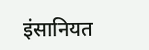इंसानियत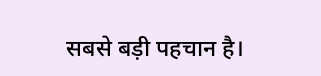सबसे बड़ी पहचान है।